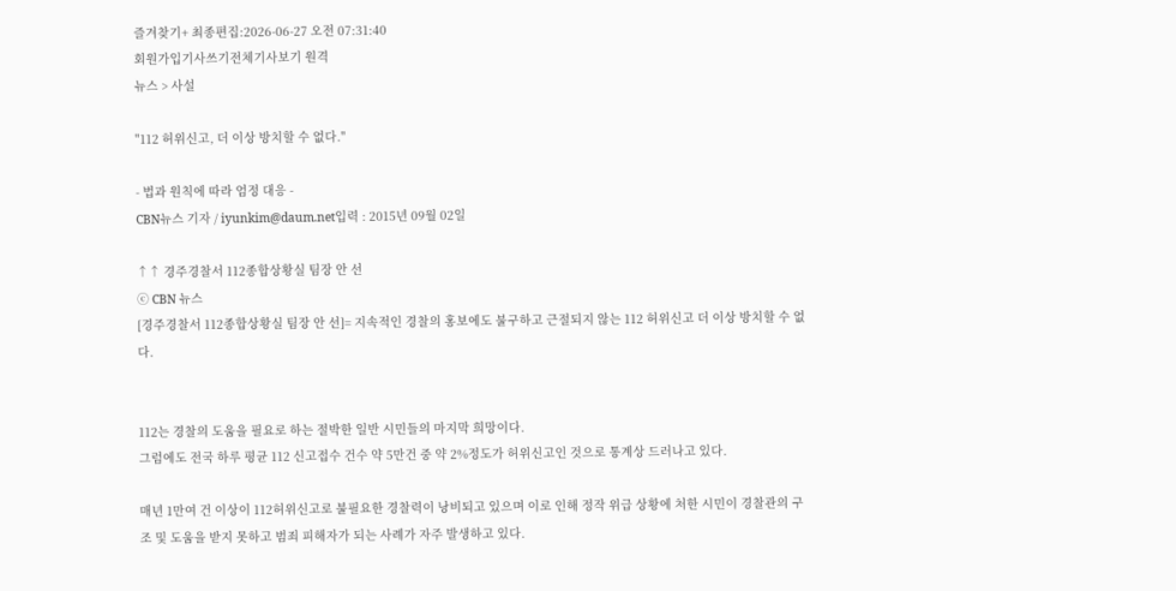즐겨찾기+ 최종편집:2026-06-27 오전 07:31:40
회원가입기사쓰기전체기사보기 원격
뉴스 > 사설

"112 허위신고, 더 이상 방치할 수 없다."

- 법과 원칙에 따라 엄정 대응 -
CBN뉴스 기자 / iyunkim@daum.net입력 : 2015년 09월 02일

↑↑ 경주경찰서 112종합상황실 팀장 안 선
ⓒ CBN 뉴스
[경주경찰서 112종합상황실 팀장 안 선]= 지속적인 경찰의 홍보에도 불구하고 근절되지 않는 112 허위신고 더 이상 방치할 수 없다.


112는 경찰의 도움을 필요로 하는 절박한 일반 시민들의 마지막 희망이다.
그럼에도 전국 하루 평균 112 신고접수 건수 약 5만건 중 약 2%정도가 허위신고인 것으로 통계상 드러나고 있다.

매년 1만여 건 이상이 112허위신고로 불필요한 경찰력이 낭비되고 있으며 이로 인해 정작 위급 상황에 처한 시민이 경찰관의 구조 및 도움을 받지 못하고 범죄 피해자가 되는 사례가 자주 발생하고 있다.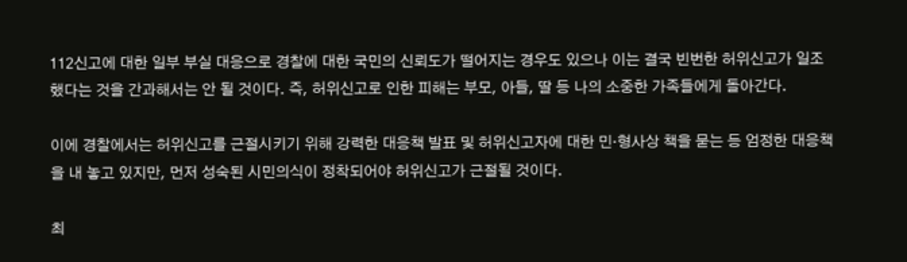112신고에 대한 일부 부실 대응으로 경찰에 대한 국민의 신뢰도가 떨어지는 경우도 있으나 이는 결국 빈번한 허위신고가 일조했다는 것을 간과해서는 안 될 것이다. 즉, 허위신고로 인한 피해는 부모, 아들, 딸 등 나의 소중한 가족들에게 돌아간다.

이에 경찰에서는 허위신고를 근절시키기 위해 강력한 대응책 발표 및 허위신고자에 대한 민·형사상 책을 묻는 등 엄정한 대응책을 내 놓고 있지만, 먼저 성숙된 시민의식이 정착되어야 허위신고가 근절될 것이다.

최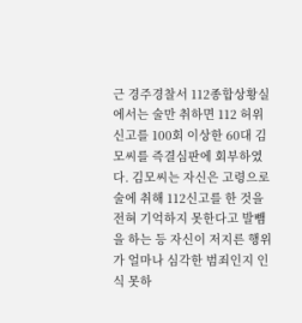근 경주경찰서 112종합상황실에서는 술만 취하면 112 허위신고를 100회 이상한 60대 김모씨를 즉결심판에 회부하였다. 김모씨는 자신은 고령으로 술에 취해 112신고를 한 것을 전혀 기억하지 못한다고 발뺌을 하는 등 자신이 저지른 행위가 얼마나 심각한 범죄인지 인식 못하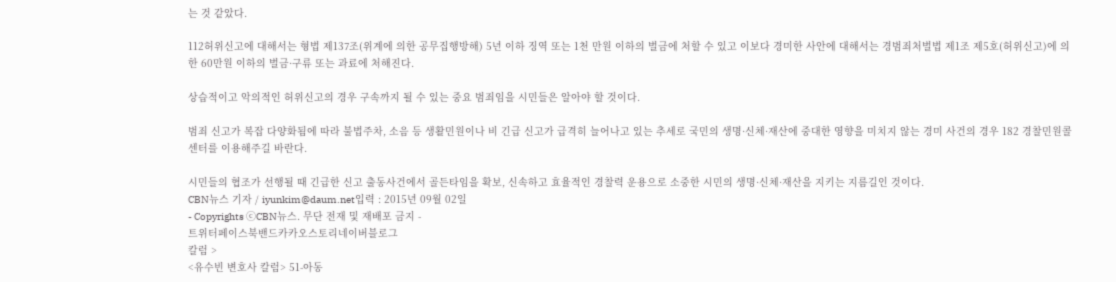는 것 같았다.

112허위신고에 대해서는 형법 제137조(위계에 의한 공무집행방해) 5년 이하 징역 또는 1천 만원 이하의 벌금에 처할 수 있고 이보다 경미한 사안에 대해서는 경범죄처벌법 제1조 제5호(허위신고)에 의한 60만원 이하의 벌금·구류 또는 과료에 처해진다.

상습적이고 악의적인 허위신고의 경우 구속까지 될 수 있는 중요 범죄임을 시민들은 알아야 할 것이다.

범죄 신고가 복잡 다양화됨에 따라 불법주차, 소음 등 생활민원이나 비 긴급 신고가 급격히 늘어나고 있는 추세로 국민의 생명·신체·재산에 중대한 영향을 미치지 않는 경미 사건의 경우 182 경찰민원콜센터를 이용해주길 바란다.

시민들의 협조가 선행될 때 긴급한 신고 출동사건에서 골든타임을 확보, 신속하고 효율적인 경찰력 운용으로 소중한 시민의 생명·신체·재산을 지키는 지름길인 것이다.
CBN뉴스 기자 / iyunkim@daum.net입력 : 2015년 09월 02일
- Copyrights ⓒCBN뉴스. 무단 전재 및 재배포 금지 -
트위터페이스북밴드카카오스토리네이버블로그
칼럼 >
<유수빈 변호사 칼럼> 51-아동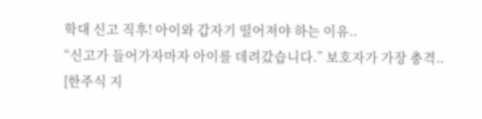학대 신고 직후! 아이와 갑자기 떨어져야 하는 이유..
“신고가 들어가자마자 아이를 데려갔습니다.” 보호자가 가장 충격..
[한주식 지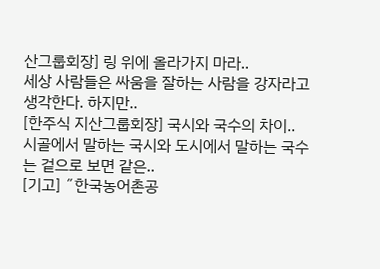산그룹회장] 링 위에 올라가지 마라..
세상 사람들은 싸움을 잘하는 사람을 강자라고 생각한다. 하지만..
[한주식 지산그룹회장] 국시와 국수의 차이..
시골에서 말하는 국시와 도시에서 말하는 국수는 겉으로 보면 같은..
[기고] ˝한국농어촌공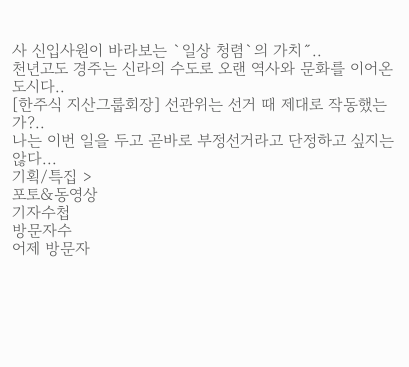사 신입사원이 바라보는 `일상 청렴`의 가치˝..
천년고도 경주는 신라의 수도로 오랜 역사와 문화를 이어온 도시다..
[한주식 지산그룹회장] 선관위는 선거 때 제대로 작동했는가?..
나는 이번 일을 두고 곧바로 부정선거라고 단정하고 싶지는 않다...
기획/특집 >
포토&동영상
기자수첩
방문자수
어제 방문자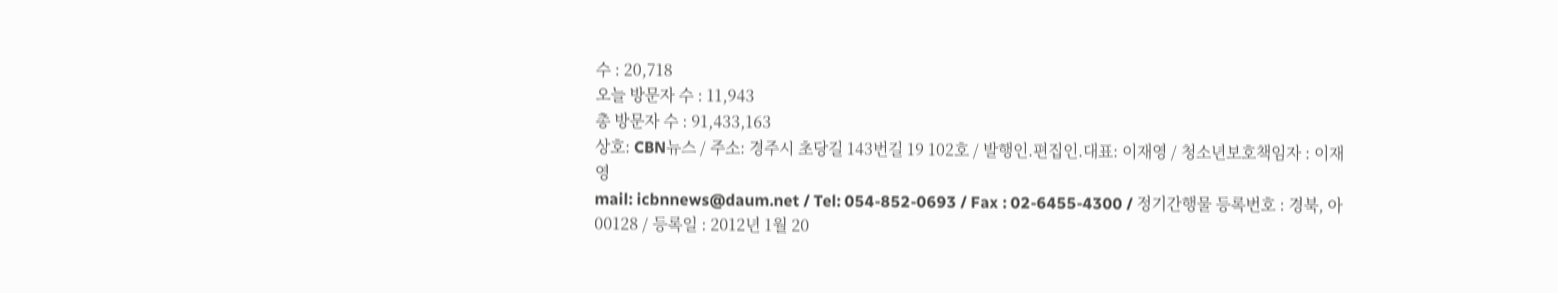수 : 20,718
오늘 방문자 수 : 11,943
총 방문자 수 : 91,433,163
상호: CBN뉴스 / 주소: 경주시 초당길 143번길 19 102호 / 발행인.편집인.대표: 이재영 / 청소년보호책임자 : 이재영
mail: icbnnews@daum.net / Tel: 054-852-0693 / Fax : 02-6455-4300 / 정기간행물 등록번호 : 경북, 아00128 / 등록일 : 2012년 1월 20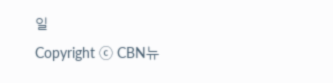일
Copyright ⓒ CBN뉴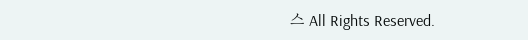스 All Rights Reserved.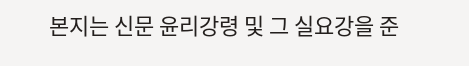본지는 신문 윤리강령 및 그 실요강을 준